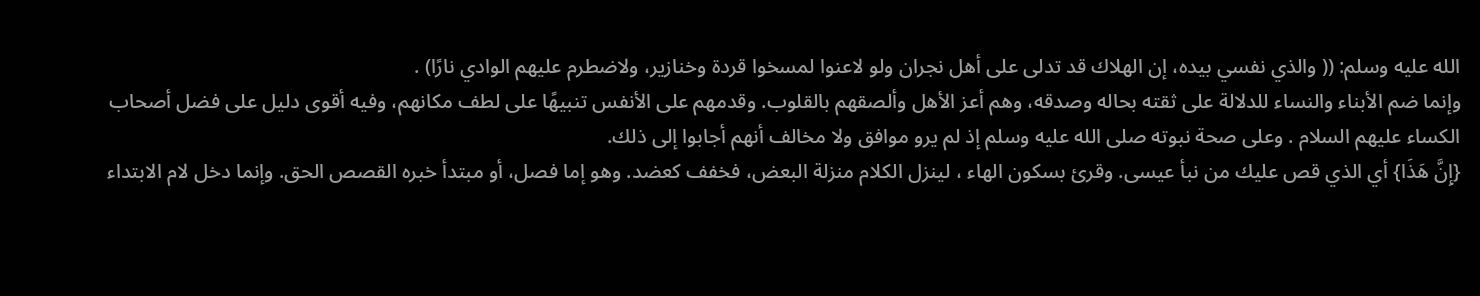الله عليه وسلم: (( والذي نفسي بيده، إن الهلاك قد تدلى على أهل نجران ولو لاعنوا لمسخوا قردة وخنازير، ولاضطرم عليهم الوادي نارًا) .
وإنما ضم الأبناء والنساء للدلالة على ثقته بحاله وصدقه، وهم أعز الأهل وألصقهم بالقلوب. وقدمهم على الأنفس تنبيهًا على لطف مكانهم، وفيه أقوى دليل على فضل أصحاب الكساء عليهم السلام . وعلى صحة نبوته صلى الله عليه وسلم إذ لم يرو موافق ولا مخالف أنهم أجابوا إلى ذلك.
{إِنَّ هَذَا} أي الذي قص عليك من نبأ عيسى. وقرئ بسكون الهاء ، لينزل الكلام منزلة البعض، فخفف كعضد. وهو إما فصل، أو مبتدأ خبره القصص الحق. وإنما دخل لام الابتداء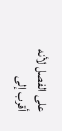على الفصل لأنه أقرب إلى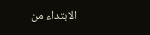الابتداء من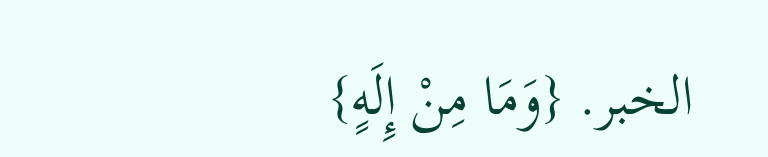الخبر. {وَمَا مِنْ إِلَهٍ}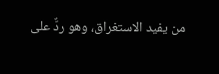من يفيد الاستغراق، وهو ردٌّ على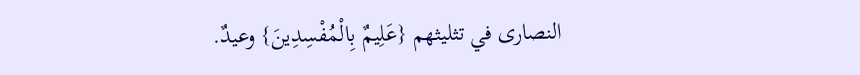النصارى في تثليثهم {عَلِيمٌ بِالْمُفْسِدِينَ} وعيدٌ.